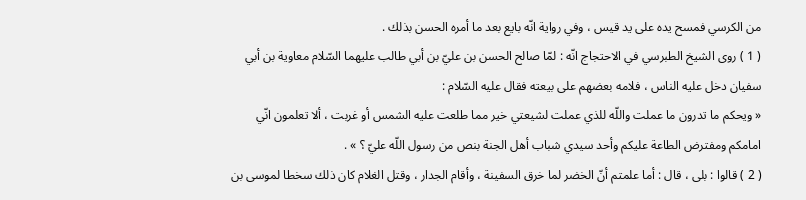من الكرسي فمسح يده على يد قيس ، وفي رواية انّه بايع بعد ما أمره الحسن بذلك .
( 1 ) روى الشيخ الطبرسي في الاحتجاج انّه : لمّا صالح الحسن بن عليّ بن أبي طالب عليهما السّلام معاوية بن أبي سفيان دخل عليه الناس ، فلامه بعضهم على بيعته فقال عليه السّلام :
« ويحكم ما تدرون ما عملت واللّه للذي عملت لشيعتي خير مما طلعت عليه الشمس أو غربت ، ألا تعلمون انّي امامكم ومفترض الطاعة عليكم وأحد سيدي شباب أهل الجنة بنص من رسول اللّه عليّ ؟ » .
( 2 ) قالوا : بلى ، قال : أما علمتم أنّ الخضر لما خرق السفينة ، وأقام الجدار ، وقتل الغلام كان ذلك سخطا لموسى بن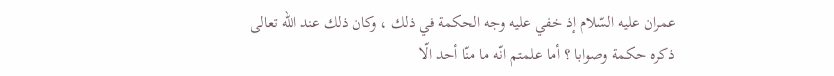عمران عليه السّلام إذ خفي عليه وجه الحكمة في ذلك ، وكان ذلك عند اللّه تعالى ذكره حكمة وصوابا ؟ أما علمتم انّه ما منّا أحد الّا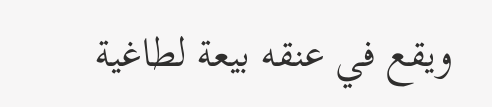ويقع في عنقه بيعة لطاغية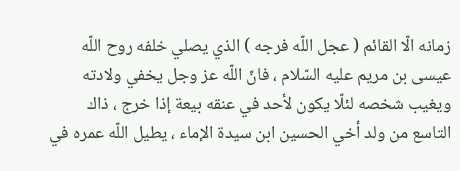زمانه الّا القائم ( عجل اللّه فرجه ) الذي يصلي خلفه روح اللّه عيسى بن مريم عليه السّلام ، فانّ اللّه عز وجل يخفي ولادته ويغيب شخصه لئلّا يكون لأحد في عنقه بيعة إذا خرج ، ذاك التاسع من ولد أخي الحسين ابن سيدة الإماء ، يطيل اللّه عمره في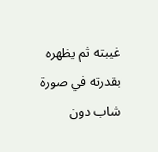غيبته ثم يظهره بقدرته في صورة شاب دون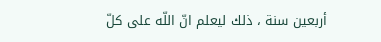أربعين سنة ، ذلك ليعلم انّ اللّه على كلّ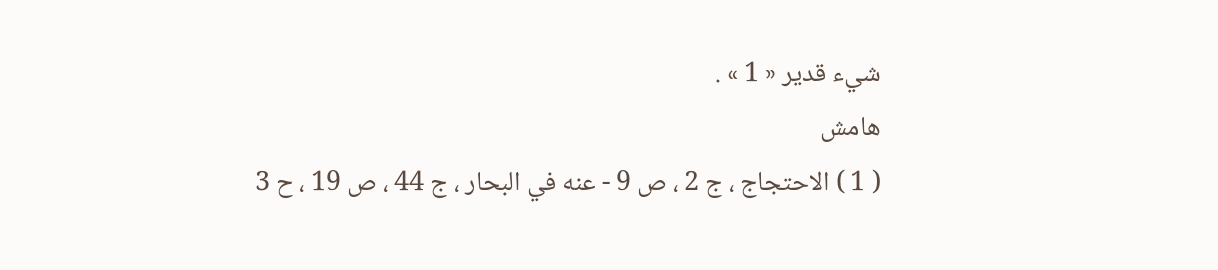شيء قدير « 1 » .
هامش
( 1 ) الاحتجاج ، ج 2 ، ص 9 - عنه في البحار ، ج 44 ، ص 19 ، ح 3